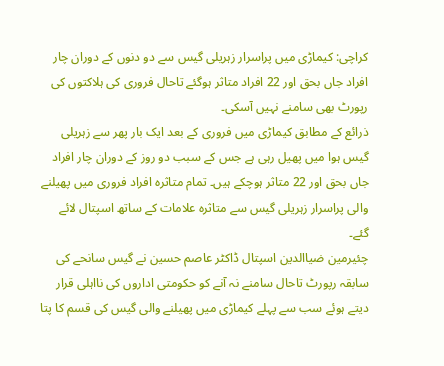کراچی: کیماڑی میں پراسرار زہریلی گیس سے دو دنوں کے دوران چار افراد جاں بحق اور 22 افراد متاثر ہوگئے تاحال فروری کی ہلاکتوں کی رپورٹ بھی سامنے نہیں آسکی۔
ذرائع کے مطابق کیماڑی میں فروری کے بعد ایک بار پھر سے زہریلی گیس ہوا میں پھیل رہی ہے جس کے سبب دو روز کے دوران چار افراد جاں بحق اور 22 متاثر ہوچکے ہیں۔ تمام متاثرہ افراد فروری میں پھیلنے والی پراسرار زہریلی گیس سے متاثرہ علامات کے ساتھ اسپتال لائے گئے۔
چئیرمین ضیاالدین اسپتال ڈاکٹر عاصم حسین نے گیس سانحے کی سابقہ رپورٹ تاحال سامنے نہ آنے کو حکومتی اداروں کی نااہلی قرار دیتے ہوئے سب سے پہلے کیماڑی میں پھیلنے والی گیس کی قسم کا پتا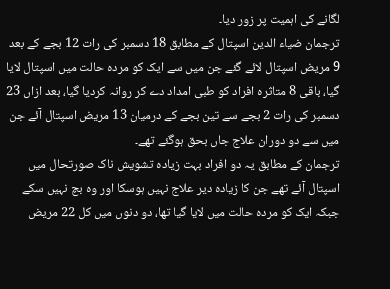لگانے کی اہمیت پر زور دیا۔
ترجمان ضیاء الدین اسپتال کے مطابق 18 دسمبر کی رات 12 بجے کے بعد 9 مریض اسپتال لائے گئے جن میں سے ایک کو مردہ حالت میں اسپتال لایا گیا، باقی 8 متاثرہ افراد کو طبی امداد دے کر روانہ کردیا گیا، بعد ازاں 23 دسمبر کی رات 2 بجے سے تین بجے کے درمیان 13 مریض اسپتال آئے جن میں سے دو دوران علاج جاں بحق ہوگئے تھے۔
ترجمان کے مطابق یہ دو افراد بہت زیادہ تشویش ناک صورتحال میں اسپتال آئے تھے جن کا زیادہ دیر علاج نہیں ہوسکا اور وہ بچ نہیں سکے جبکہ ایک کو مردہ حالت میں لایا گیا تھا، دو دنوں میں کل 22 مریض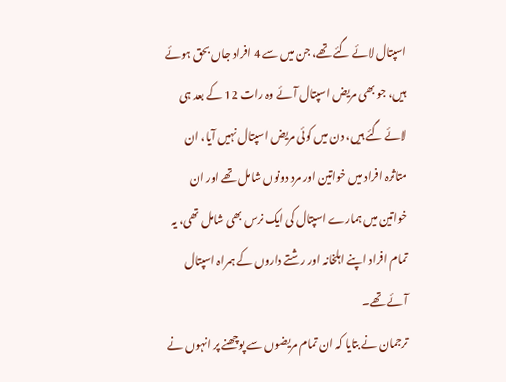اسپتال لائے گئے تھے، جن میں سے 4 افراد جاں بحق ہوئے ہیں، جو بھی مریض اسپتال آئے وہ رات 12 کے بعد ہی لائے گئے ہیں، دن میں کوئی مریض اسپتال نہیں آیا، ان متاثرہ افراد میں خواتین اور مرد دونوں شامل تھے اور ان خواتین میں ہمارے اسپتال کی ایک نرس بھی شامل تھی، یہ تمام افراد اپنے اہلخانہ اور رشتے داروں کے ہمراہ اسپتال آئے تھے۔
ترجمان نے بتایا کہ ان تمام مریضوں سے پوچھنے پر انہوں نے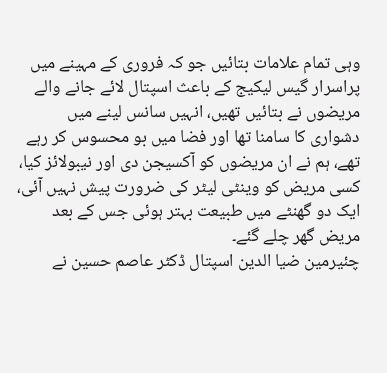وہی تمام علامات بتائیں جو کہ فروری کے مہینے میں پراسرار گیس لیکیج کے باعث اسپتال لائے جانے والے مریضوں نے بتائیں تھیں، انہیں سانس لینے میں دشواری کا سامنا تھا اور فضا میں بو محسوس کر رہے تھے، ہم نے ان مریضوں کو آکسیجن دی اور نیبولائز کیا، کسی مریض کو وینٹی لیٹر کی ضرورت پیش نہیں آئی، ایک دو گھنٹے میں طبیعت بہتر ہوئی جس کے بعد مریض گھر چلے گئے۔
چئیرمین ضیا الدین اسپتال ڈکٹر عاصم حسین نے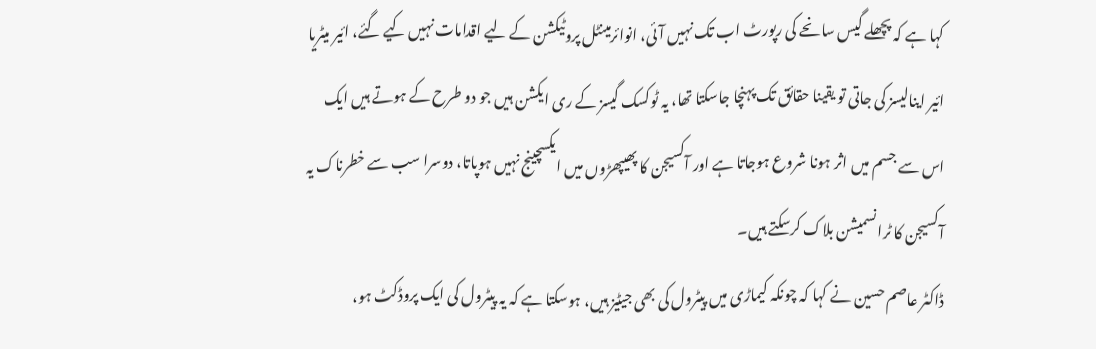کہا ہے کہ پچھلے گیس سانحے کی رپورٹ اب تک نہیں آئی، انوائرمینٹل پروٹیکشن کے لیے اقدامات نہیں کیے گئے، ائیر میٹریا ائیر اینالیسز کی جاتی تو یقینا حقائق تک پہنچا جاسکتا تھا، یہ ٹوکسک گیسز کے ری ایکشن ہیں جو دو طرح کے ہوتے ہیں ایک اس سے جسم میں اثر ہونا شروع ہوجاتا ہے اور آکسیجن کا پھیپھڑوں میں ایکسچینج نہیں ہوپاتا، دوسرا سب سے خطرناک یہ آکسیجن کا ٹرانسمیشن بلاک کرسکتے ہیں۔
ڈاکٹر عاصم حسین نے کہا کہ چونکہ کیماڑی میں پیٹرول کی بھی جیٹیز ہیں، ہوسکتا ہے کہ یہ پیٹرول کی ایک پروڈکٹ ہو،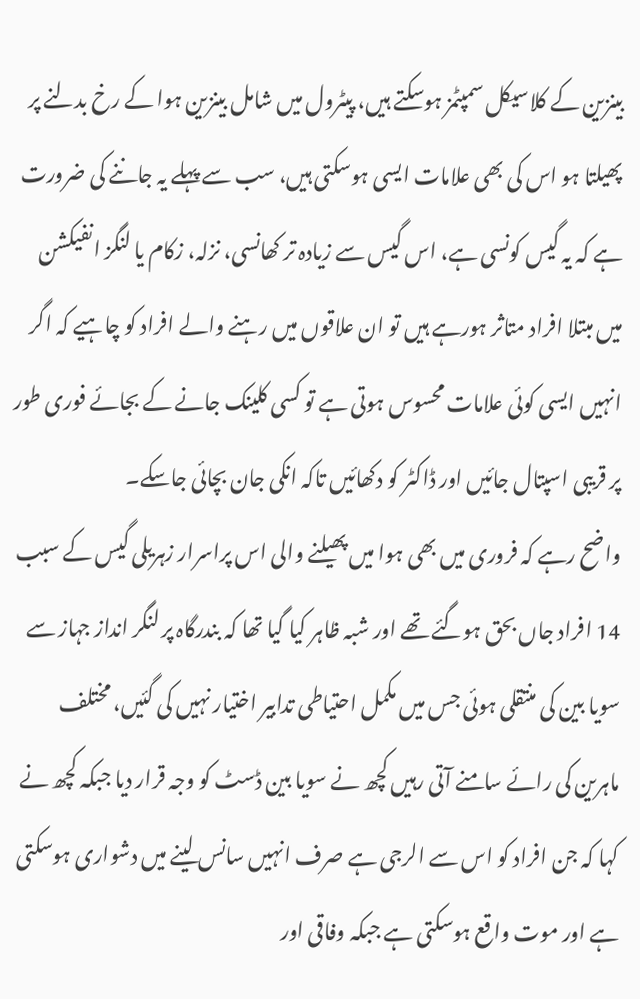بینزین کے کلاسیکل سمپٹمز ہوسکتے ہیں، پیٹرول میں شامل بینزین ہوا کے رخ بدلنے پر پھیلتا ہو اس کی بھی علامات ایسی ہوسکتی ہیں، سب سے پہلے یہ جاننے کی ضرورت ہے کہ یہ گیس کونسی ہے، اس گیس سے زیادہ تر کھانسی، نزلہ، زکام یا لنگز انفیکشن میں مبتلا افراد متاثر ہورہے ہیں تو ان علاقوں میں رہنے والے افراد کو چاہیے کہ اگر انہیں ایسی کوئی علامات محسوس ہوتی ہے تو کسی کلینک جانے کے بجائے فوری طور پر قریبی اسپتال جائیں اور ڈاکٹر کو دکھائیں تاکہ انکی جان بچائی جاسکے۔
واضح رہے کہ فروری میں بھی ہوا میں پھیلنے والی اس پراسرار زہریلی گیس کے سبب 14 افراد جاں بحق ہوگئے تھے اور شبہ ظاہر کیا گیا تھا کہ بندرگاہ پر لنگر انداز جہاز سے سویا بین کی منتقلی ہوئی جس میں مکمل احتیاطی تدابیر اختیار نہیں کی گئیں، مختلف ماہرین کی رائے سامنے آتی رہیں کچھ نے سویا بین ڈسٹ کو وجہ قرار دیا جبکہ کچھ نے کہا کہ جن افراد کو اس سے الرجی ہے صرف انہیں سانس لینے میں دشواری ہوسکتی ہے اور موت واقع ہوسکتی ہے جبکہ وفاقی اور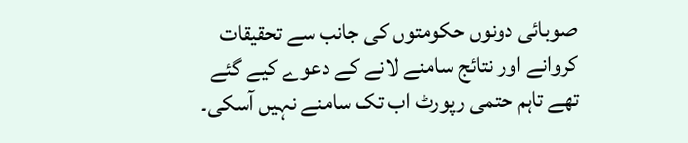صوبائی دونوں حکومتوں کی جانب سے تحقیقات کروانے اور نتائج سامنے لانے کے دعوے کیے گئے تھے تاہم حتمی رپورٹ اب تک سامنے نہیں آسکی۔